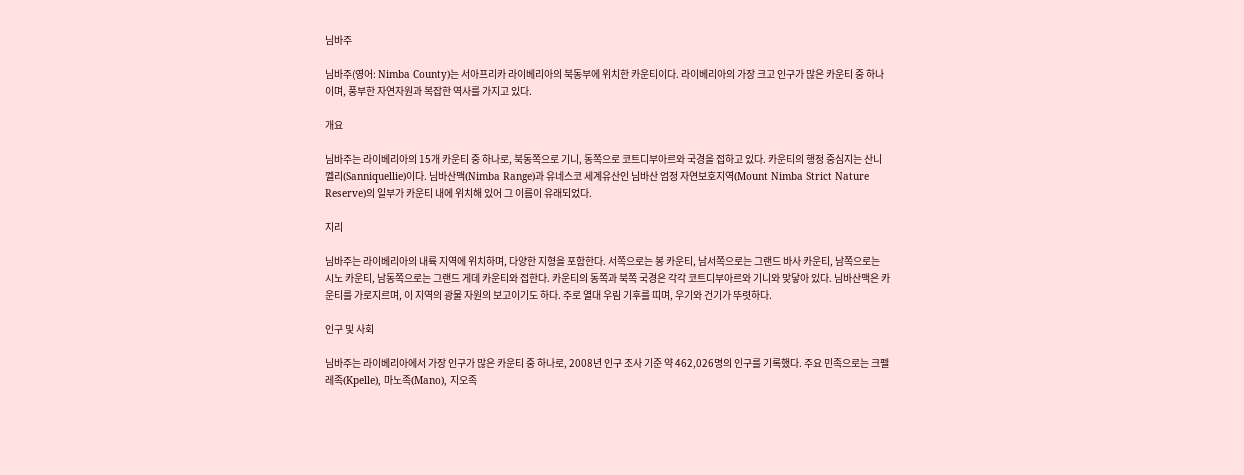님바주

님바주(영어: Nimba County)는 서아프리카 라이베리아의 북동부에 위치한 카운티이다. 라이베리아의 가장 크고 인구가 많은 카운티 중 하나이며, 풍부한 자연자원과 복잡한 역사를 가지고 있다.

개요

님바주는 라이베리아의 15개 카운티 중 하나로, 북동쪽으로 기니, 동쪽으로 코트디부아르와 국경을 접하고 있다. 카운티의 행정 중심지는 산니껠리(Sanniquellie)이다. 님바산맥(Nimba Range)과 유네스코 세계유산인 님바산 엄정 자연보호지역(Mount Nimba Strict Nature Reserve)의 일부가 카운티 내에 위치해 있어 그 이름이 유래되었다.

지리

님바주는 라이베리아의 내륙 지역에 위치하며, 다양한 지형을 포함한다. 서쪽으로는 봉 카운티, 남서쪽으로는 그랜드 바사 카운티, 남쪽으로는 시노 카운티, 남동쪽으로는 그랜드 게데 카운티와 접한다. 카운티의 동쪽과 북쪽 국경은 각각 코트디부아르와 기니와 맞닿아 있다. 님바산맥은 카운티를 가로지르며, 이 지역의 광물 자원의 보고이기도 하다. 주로 열대 우림 기후를 띠며, 우기와 건기가 뚜렷하다.

인구 및 사회

님바주는 라이베리아에서 가장 인구가 많은 카운티 중 하나로, 2008년 인구 조사 기준 약 462,026명의 인구를 기록했다. 주요 민족으로는 크펠레족(Kpelle), 마노족(Mano), 지오족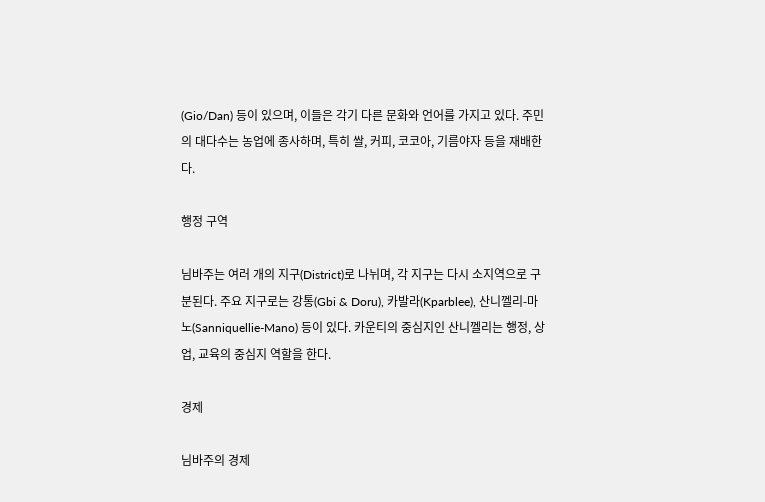(Gio/Dan) 등이 있으며, 이들은 각기 다른 문화와 언어를 가지고 있다. 주민의 대다수는 농업에 종사하며, 특히 쌀, 커피, 코코아, 기름야자 등을 재배한다.

행정 구역

님바주는 여러 개의 지구(District)로 나뉘며, 각 지구는 다시 소지역으로 구분된다. 주요 지구로는 강통(Gbi & Doru), 카발라(Kparblee), 산니껠리-마노(Sanniquellie-Mano) 등이 있다. 카운티의 중심지인 산니껠리는 행정, 상업, 교육의 중심지 역할을 한다.

경제

님바주의 경제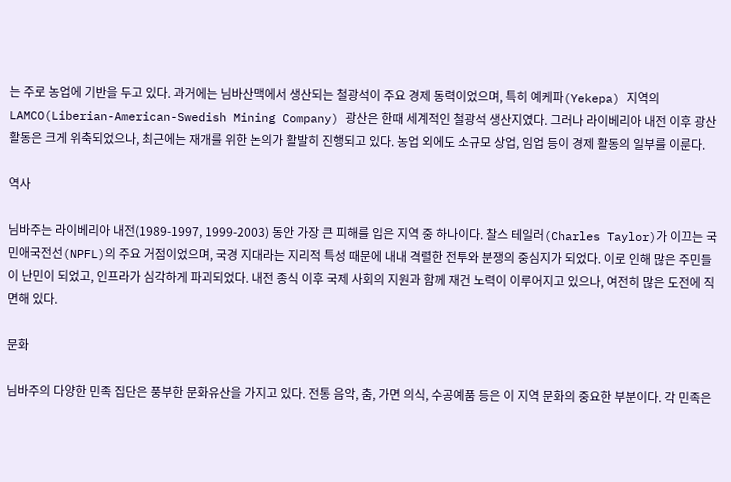는 주로 농업에 기반을 두고 있다. 과거에는 님바산맥에서 생산되는 철광석이 주요 경제 동력이었으며, 특히 예케파(Yekepa) 지역의 LAMCO(Liberian-American-Swedish Mining Company) 광산은 한때 세계적인 철광석 생산지였다. 그러나 라이베리아 내전 이후 광산 활동은 크게 위축되었으나, 최근에는 재개를 위한 논의가 활발히 진행되고 있다. 농업 외에도 소규모 상업, 임업 등이 경제 활동의 일부를 이룬다.

역사

님바주는 라이베리아 내전(1989-1997, 1999-2003) 동안 가장 큰 피해를 입은 지역 중 하나이다. 찰스 테일러(Charles Taylor)가 이끄는 국민애국전선(NPFL)의 주요 거점이었으며, 국경 지대라는 지리적 특성 때문에 내내 격렬한 전투와 분쟁의 중심지가 되었다. 이로 인해 많은 주민들이 난민이 되었고, 인프라가 심각하게 파괴되었다. 내전 종식 이후 국제 사회의 지원과 함께 재건 노력이 이루어지고 있으나, 여전히 많은 도전에 직면해 있다.

문화

님바주의 다양한 민족 집단은 풍부한 문화유산을 가지고 있다. 전통 음악, 춤, 가면 의식, 수공예품 등은 이 지역 문화의 중요한 부분이다. 각 민족은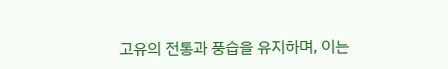고유의 전통과 풍습을 유지하며, 이는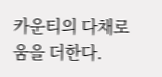카운티의 다채로움을 더한다.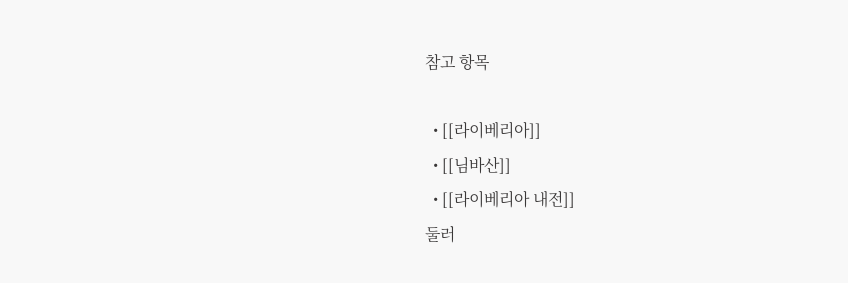참고 항목

  • [[라이베리아]]
  • [[님바산]]
  • [[라이베리아 내전]]
둘러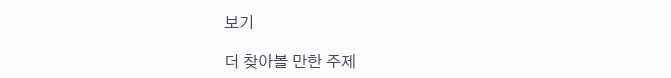보기

더 찾아볼 만한 주제